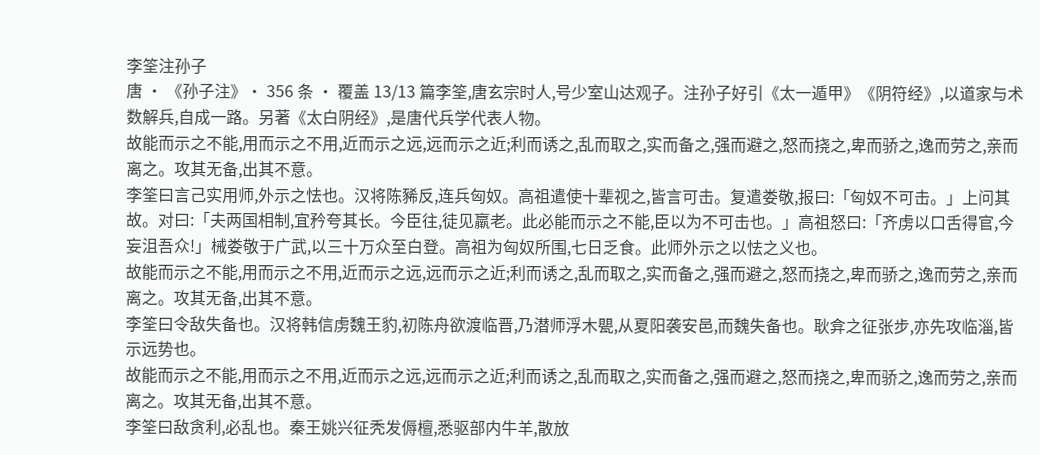李筌注孙子
唐 · 《孙子注》· 356 条 · 覆盖 13/13 篇李筌,唐玄宗时人,号少室山达观子。注孙子好引《太一遁甲》《阴符经》,以道家与术数解兵,自成一路。另著《太白阴经》,是唐代兵学代表人物。
故能而示之不能,用而示之不用,近而示之远,远而示之近;利而诱之,乱而取之,实而备之,强而避之,怒而挠之,卑而骄之,逸而劳之,亲而离之。攻其无备,出其不意。
李筌曰言己实用师,外示之怯也。汉将陈豨反,连兵匈奴。高祖遣使十辈视之,皆言可击。复遣娄敬,报曰:「匈奴不可击。」上问其故。对曰:「夫两国相制,宜矜夸其长。今臣往,徒见羸老。此必能而示之不能,臣以为不可击也。」高祖怒曰:「齐虏以口舌得官,今妄沮吾众!」械娄敬于广武,以三十万众至白登。高祖为匈奴所围,七日乏食。此师外示之以怯之义也。
故能而示之不能,用而示之不用,近而示之远,远而示之近;利而诱之,乱而取之,实而备之,强而避之,怒而挠之,卑而骄之,逸而劳之,亲而离之。攻其无备,出其不意。
李筌曰令敌失备也。汉将韩信虏魏王豹,初陈舟欲渡临晋,乃潜师浮木甖,从夏阳袭安邑,而魏失备也。耿弇之征张步,亦先攻临淄,皆示远势也。
故能而示之不能,用而示之不用,近而示之远,远而示之近;利而诱之,乱而取之,实而备之,强而避之,怒而挠之,卑而骄之,逸而劳之,亲而离之。攻其无备,出其不意。
李筌曰敌贪利,必乱也。秦王姚兴征秃发傉檀,悉驱部内牛羊,散放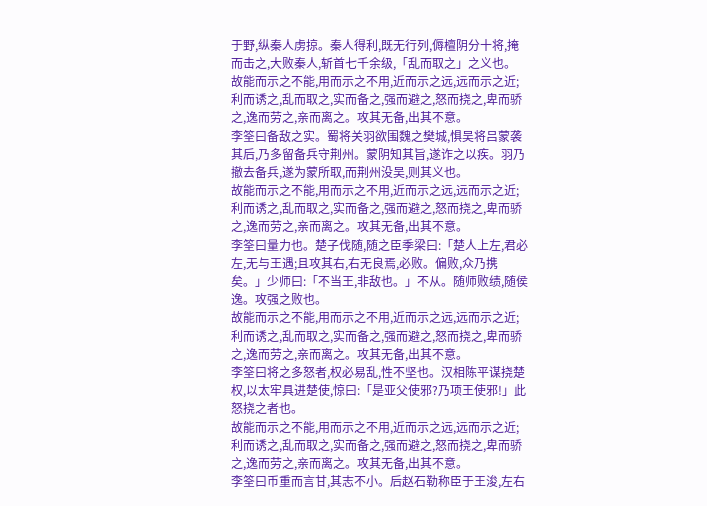于野,纵秦人虏掠。秦人得利,既无行列,傉檀阴分十将,掩而击之,大败秦人,斩首七千余级,「乱而取之」之义也。
故能而示之不能,用而示之不用,近而示之远,远而示之近;利而诱之,乱而取之,实而备之,强而避之,怒而挠之,卑而骄之,逸而劳之,亲而离之。攻其无备,出其不意。
李筌曰备敌之实。蜀将关羽欲围魏之樊城,惧吴将吕蒙袭其后,乃多留备兵守荆州。蒙阴知其旨,遂诈之以疾。羽乃撤去备兵,遂为蒙所取,而荆州没吴,则其义也。
故能而示之不能,用而示之不用,近而示之远,远而示之近;利而诱之,乱而取之,实而备之,强而避之,怒而挠之,卑而骄之,逸而劳之,亲而离之。攻其无备,出其不意。
李筌曰量力也。楚子伐随,随之臣季梁曰:「楚人上左,君必左,无与王遇;且攻其右,右无良焉,必败。偏败,众乃携矣。」少师曰:「不当王,非敌也。」不从。随师败绩,随侯逸。攻强之败也。
故能而示之不能,用而示之不用,近而示之远,远而示之近;利而诱之,乱而取之,实而备之,强而避之,怒而挠之,卑而骄之,逸而劳之,亲而离之。攻其无备,出其不意。
李筌曰将之多怒者,权必易乱,性不坚也。汉相陈平谋挠楚权,以太牢具进楚使,惊曰:「是亚父使邪?乃项王使邪!」此怒挠之者也。
故能而示之不能,用而示之不用,近而示之远,远而示之近;利而诱之,乱而取之,实而备之,强而避之,怒而挠之,卑而骄之,逸而劳之,亲而离之。攻其无备,出其不意。
李筌曰币重而言甘,其志不小。后赵石勒称臣于王浚,左右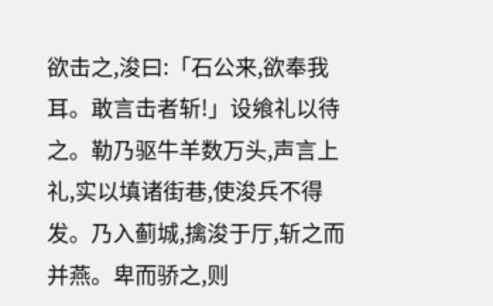欲击之,浚曰:「石公来,欲奉我耳。敢言击者斩!」设飨礼以待之。勒乃驱牛羊数万头,声言上礼,实以填诸街巷,使浚兵不得发。乃入蓟城,擒浚于厅,斩之而并燕。卑而骄之,则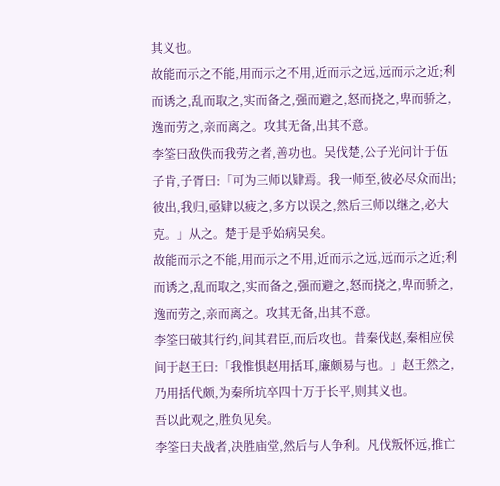其义也。
故能而示之不能,用而示之不用,近而示之远,远而示之近;利而诱之,乱而取之,实而备之,强而避之,怒而挠之,卑而骄之,逸而劳之,亲而离之。攻其无备,出其不意。
李筌曰敌佚而我劳之者,善功也。吴伐楚,公子光问计于伍子肯,子胥曰:「可为三师以肄焉。我一师至,彼必尽众而出;彼出,我归,亟肄以疲之,多方以误之,然后三师以继之,必大克。」从之。楚于是乎始病吴矣。
故能而示之不能,用而示之不用,近而示之远,远而示之近;利而诱之,乱而取之,实而备之,强而避之,怒而挠之,卑而骄之,逸而劳之,亲而离之。攻其无备,出其不意。
李筌曰破其行约,间其君臣,而后攻也。昔秦伐赵,秦相应侯间于赵王曰:「我惟惧赵用括耳,廉颇易与也。」赵王然之,乃用括代颇,为秦所坑卒四十万于长平,则其义也。
吾以此观之,胜负见矣。
李筌曰夫战者,决胜庙堂,然后与人争利。凡伐叛怀远,推亡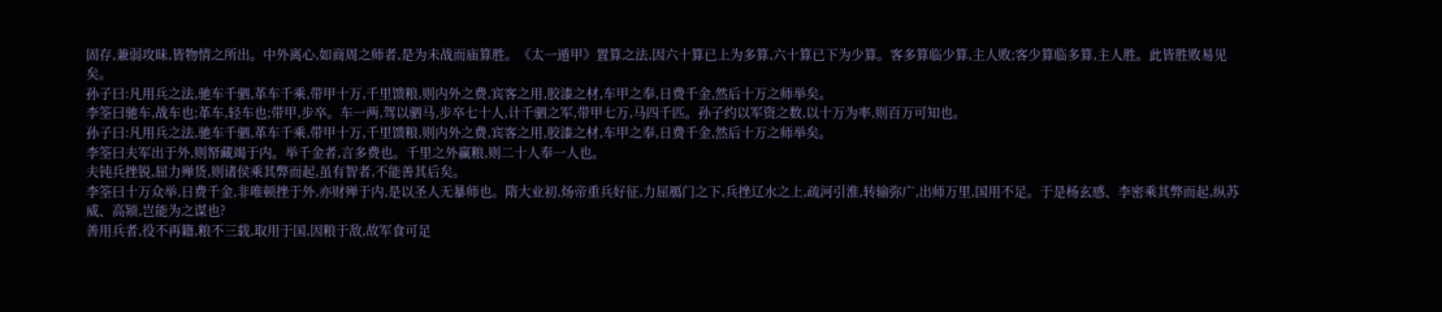固存,兼弱攻昧,皆物情之所出。中外离心,如商周之师者,是为未战而庙算胜。《太一遁甲》置算之法,因六十算已上为多算,六十算已下为少算。客多算临少算,主人败;客少算临多算,主人胜。此皆胜败易见矣。
孙子曰:凡用兵之法,驰车千驷,革车千乘,带甲十万,千里馈粮,则内外之费,宾客之用,胶漆之材,车甲之奉,日费千金,然后十万之师举矣。
李筌曰驰车,战车也;革车,轻车也;带甲,步卒。车一两,驾以驷马,步卒七十人,计千驷之军,带甲七万,马四千匹。孙子约以军资之数,以十万为率,则百万可知也。
孙子曰:凡用兵之法,驰车千驷,革车千乘,带甲十万,千里馈粮,则内外之费,宾客之用,胶漆之材,车甲之奉,日费千金,然后十万之师举矣。
李筌曰夫军出于外,则帑藏竭于内。举千金者,言多费也。千里之外赢粮,则二十人奉一人也。
夫钝兵挫锐,屈力殚货,则诸侯乘其弊而起,虽有智者,不能善其后矣。
李筌曰十万众举,日费千金,非唯顿挫于外,亦财殚于内,是以圣人无暴师也。隋大业初,炀帝重兵好征,力屈鴈门之下,兵挫辽水之上,疏河引淮,转输弥广,出师万里,国用不足。于是杨玄感、李密乘其弊而起,纵苏威、高颎,岂能为之谋也?
善用兵者,役不再籍,粮不三载,取用于国,因粮于敌,故军食可足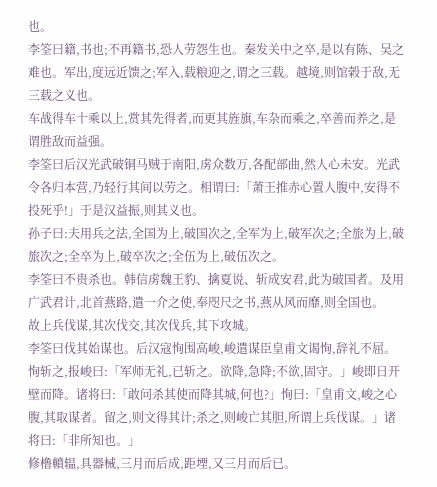也。
李筌曰籍,书也;不再籍书,恐人劳怨生也。秦发关中之卒,是以有陈、吴之难也。军出,度远近馈之;军入,载粮迎之,谓之三载。越境,则馆榖于敌,无三载之义也。
车战得车十乘以上,赏其先得者,而更其旌旗,车杂而乘之,卒善而养之,是谓胜敌而益强。
李筌曰后汉光武破铜马贼于南阳,虏众数万,各配部曲,然人心未安。光武令各归本营,乃轻行其间以劳之。相谓曰:「萧王推赤心置人腹中,安得不投死乎!」于是汉益振,则其义也。
孙子曰:夫用兵之法,全国为上,破国次之,全军为上,破军次之;全旅为上,破旅次之;全卒为上,破卒次之;全伍为上,破伍次之。
李筌曰不贵杀也。韩信虏魏王豹、擒夏说、斩成安君,此为破国者。及用广武君计,北首燕路,遣一介之使,奉咫尺之书,燕从风而靡,则全国也。
故上兵伐谋,其次伐交,其次伐兵,其下攻城。
李筌曰伐其始谋也。后汉寇恂围高峻,峻遣谋臣皇甫文谒恂,辞礼不屈。恂斩之,报峻曰:「军师无礼,已斩之。欲降,急降;不欲,固守。」峻即日开壁而降。诸将曰:「敢问杀其使而降其城,何也?」恂曰:「皇甫文,峻之心腹,其取谋者。留之,则文得其计;杀之,则峻亡其胆,所谓上兵伐谋。」诸将曰:「非所知也。」
修橹轒辒,具器械,三月而后成,距堙,又三月而后已。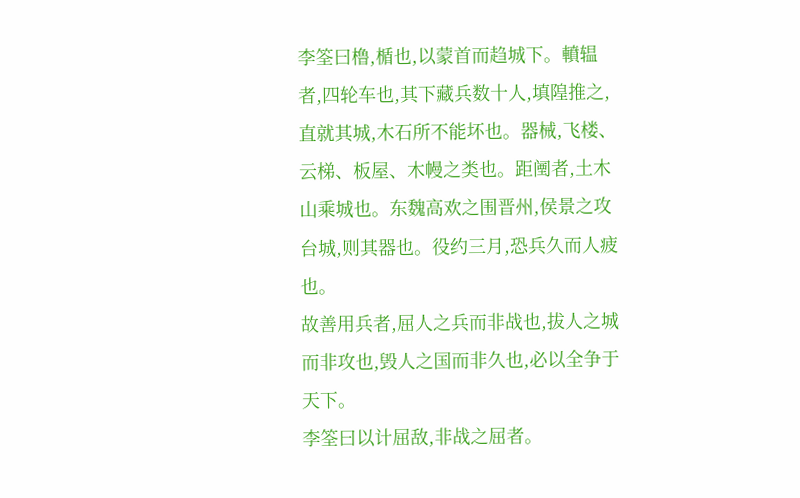李筌曰橹,楯也,以蒙首而趋城下。轒辒者,四轮车也,其下藏兵数十人,填隍推之,直就其城,木石所不能坏也。器械,飞楼、云梯、板屋、木幔之类也。距𬮱者,土木山乘城也。东魏高欢之围晋州,侯景之攻台城,则其器也。役约三月,恐兵久而人疲也。
故善用兵者,屈人之兵而非战也,拔人之城而非攻也,毁人之国而非久也,必以全争于天下。
李筌曰以计屈敌,非战之屈者。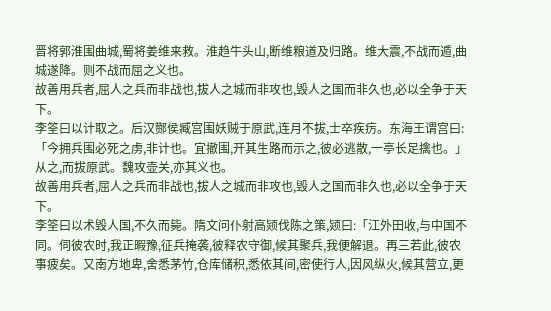晋将郭淮围曲城,蜀将姜维来救。淮趋牛头山,断维粮道及归路。维大震,不战而遁,曲城遂降。则不战而屈之义也。
故善用兵者,屈人之兵而非战也,拔人之城而非攻也,毁人之国而非久也,必以全争于天下。
李筌曰以计取之。后汉酂侯臧宫围妖贼于原武,连月不拔,士卒疾疠。东海王谓宫曰:「今拥兵围必死之虏,非计也。宜撤围,开其生路而示之,彼必逃散,一亭长足擒也。」从之,而拔原武。魏攻壶关,亦其义也。
故善用兵者,屈人之兵而非战也,拔人之城而非攻也,毁人之国而非久也,必以全争于天下。
李筌曰以术毁人国,不久而毙。隋文问仆射高颎伐陈之策,颎曰:「江外田收,与中国不同。伺彼农时,我正暇豫,征兵掩袭,彼释农守御,候其聚兵,我便解退。再三若此,彼农事疲矣。又南方地卑,舍悉茅竹,仓库储积,悉依其间,密使行人,因风纵火,候其营立,更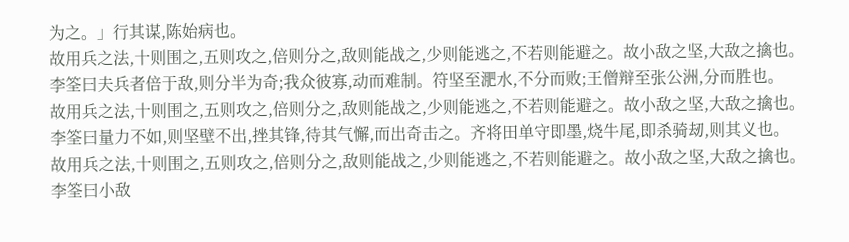为之。」行其谋,陈始病也。
故用兵之法,十则围之,五则攻之,倍则分之,敌则能战之,少则能逃之,不若则能避之。故小敌之坚,大敌之擒也。
李筌曰夫兵者倍于敌,则分半为奇;我众彼寡,动而难制。符坚至淝水,不分而败;王僧辩至张公洲,分而胜也。
故用兵之法,十则围之,五则攻之,倍则分之,敌则能战之,少则能逃之,不若则能避之。故小敌之坚,大敌之擒也。
李筌曰量力不如,则坚壁不出,挫其锋,待其气懈,而出奇击之。齐将田单守即墨,烧牛尾,即杀骑刼,则其义也。
故用兵之法,十则围之,五则攻之,倍则分之,敌则能战之,少则能逃之,不若则能避之。故小敌之坚,大敌之擒也。
李筌曰小敌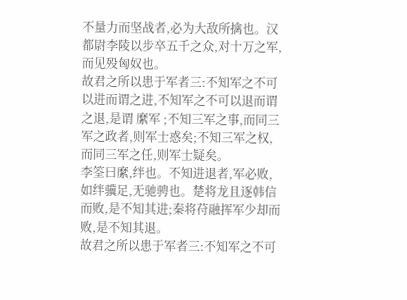不量力而坚战者,必为大敌所擒也。汉都尉李陵以步卒五千之众,对十万之军,而见殁匈奴也。
故君之所以患于军者三:不知军之不可以进而谓之进,不知军之不可以退而谓之退,是谓 縻军 ;不知三军之事,而同三军之政者,则军士惑矣;不知三军之权,而同三军之任,则军士疑矣。
李筌曰縻,绊也。不知进退者,军必败,如绊骥足,无驰骋也。楚将龙且逐韩信而败,是不知其进;秦将苻融挥军少却而败,是不知其退。
故君之所以患于军者三:不知军之不可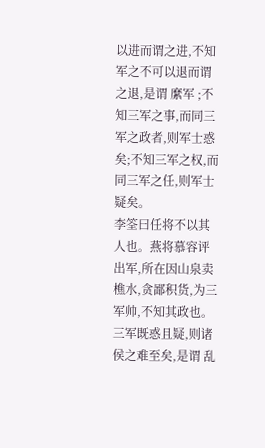以进而谓之进,不知军之不可以退而谓之退,是谓 縻军 ;不知三军之事,而同三军之政者,则军士惑矣;不知三军之权,而同三军之任,则军士疑矣。
李筌曰任将不以其人也。燕将慕容评出军,所在因山泉卖樵水,贪鄙积货,为三军帅,不知其政也。
三军既惑且疑,则诸侯之难至矣,是谓 乱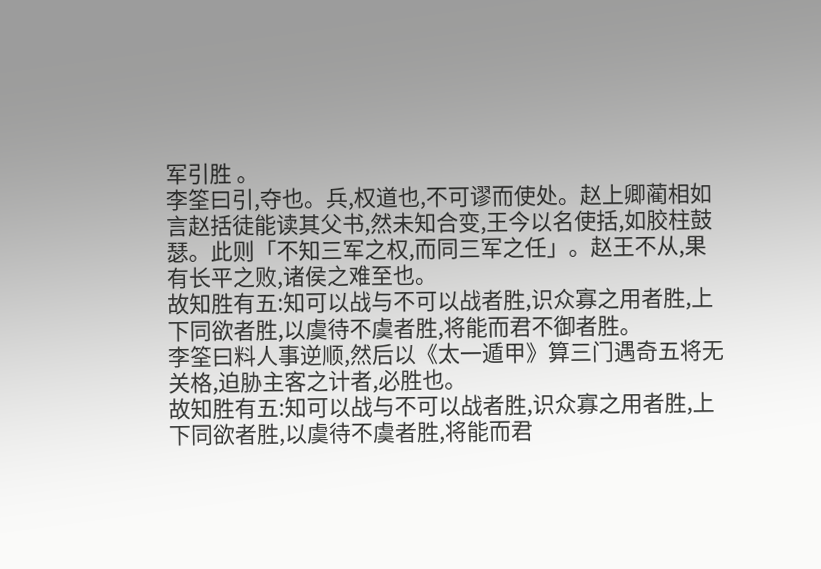军引胜 。
李筌曰引,夺也。兵,权道也,不可谬而使处。赵上卿蔺相如言赵括徒能读其父书,然未知合变,王今以名使括,如胶柱鼓瑟。此则「不知三军之权,而同三军之任」。赵王不从,果有长平之败,诸侯之难至也。
故知胜有五:知可以战与不可以战者胜,识众寡之用者胜,上下同欲者胜,以虞待不虞者胜,将能而君不御者胜。
李筌曰料人事逆顺,然后以《太一遁甲》算三门遇奇五将无关格,迫胁主客之计者,必胜也。
故知胜有五:知可以战与不可以战者胜,识众寡之用者胜,上下同欲者胜,以虞待不虞者胜,将能而君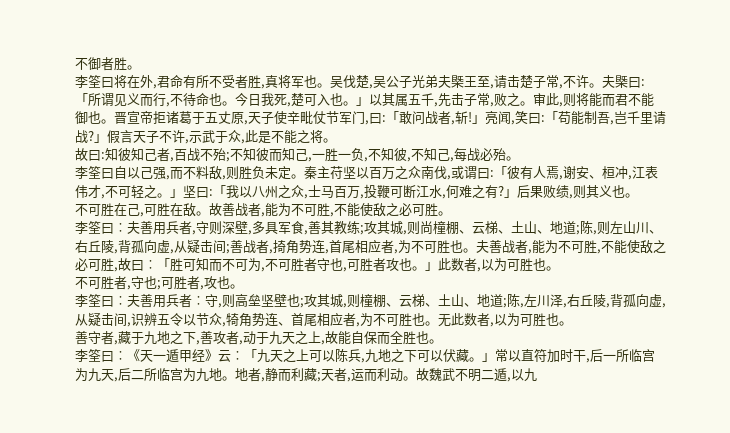不御者胜。
李筌曰将在外,君命有所不受者胜,真将军也。吴伐楚,吴公子光弟夫槩王至,请击楚子常,不许。夫槩曰:「所谓见义而行,不待命也。今日我死,楚可入也。」以其属五千,先击子常,败之。审此,则将能而君不能御也。晋宣帝拒诸葛于五丈原,天子使辛毗仗节军门,曰:「敢问战者,斩!」亮闻,笑曰:「苟能制吾,岂千里请战?」假言天子不许,示武于众,此是不能之将。
故曰:知彼知己者,百战不殆;不知彼而知己,一胜一负,不知彼,不知己,每战必殆。
李筌曰自以己强,而不料敌,则胜负未定。秦主苻坚以百万之众南伐,或谓曰:「彼有人焉,谢安、桓冲,江表伟才,不可轻之。」坚曰:「我以八州之众,士马百万,投鞭可断江水,何难之有?」后果败绩,则其义也。
不可胜在己,可胜在敌。故善战者,能为不可胜,不能使敌之必可胜。
李筌曰︰夫善用兵者,守则深壁,多具军食,善其教练;攻其城,则尚橦棚、云梯、土山、地道;陈,则左山川、右丘陵,背孤向虚,从疑击间;善战者,掎角势连,首尾相应者,为不可胜也。夫善战者,能为不可胜,不能使敌之必可胜,故曰︰「胜可知而不可为,不可胜者守也,可胜者攻也。」此数者,以为可胜也。
不可胜者,守也;可胜者,攻也。
李筌曰︰夫善用兵者︰守,则高垒坚壁也;攻其城,则橦棚、云梯、土山、地道;陈,左川泽,右丘陵,背孤向虚,从疑击间,识辨五令以节众,犄角势连、首尾相应者,为不可胜也。无此数者,以为可胜也。
善守者,藏于九地之下,善攻者,动于九天之上,故能自保而全胜也。
李筌曰︰《天一遁甲经》云︰「九天之上可以陈兵,九地之下可以伏藏。」常以直符加时干,后一所临宫为九天,后二所临宫为九地。地者,静而利藏;天者,运而利动。故魏武不明二遁,以九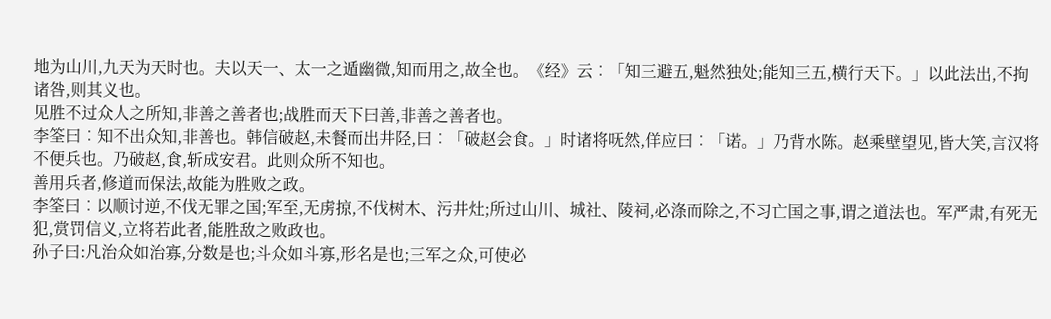地为山川,九天为天时也。夫以天一、太一之遁幽微,知而用之,故全也。《经》云︰「知三避五,魁然独处;能知三五,横行天下。」以此法出,不拘诸咎,则其义也。
见胜不过众人之所知,非善之善者也;战胜而天下曰善,非善之善者也。
李筌曰︰知不出众知,非善也。韩信破赵,未餐而出井陉,曰︰「破赵会食。」时诸将呒然,佯应曰︰「诺。」乃背水陈。赵乘壁望见,皆大笑,言汉将不便兵也。乃破赵,食,斩成安君。此则众所不知也。
善用兵者,修道而保法,故能为胜败之政。
李筌曰︰以顺讨逆,不伐无罪之国;军至,无虏掠,不伐树木、污井灶;所过山川、城社、陵祠,必涤而除之,不习亡国之事,谓之道法也。军严肃,有死无犯,赏罚信义,立将若此者,能胜敌之败政也。
孙子曰:凡治众如治寡,分数是也;斗众如斗寡,形名是也;三军之众,可使必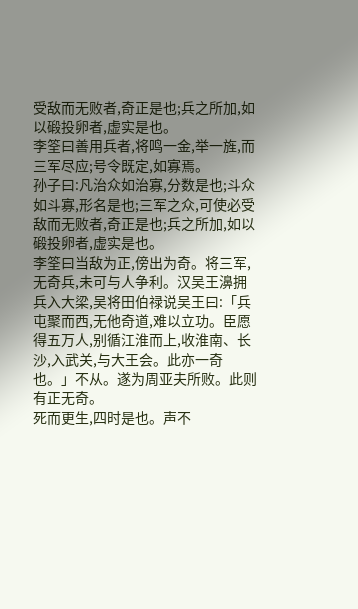受敌而无败者,奇正是也;兵之所加,如以碫投卵者,虚实是也。
李筌曰善用兵者,将鸣一金,举一旌,而三军尽应;号令既定,如寡焉。
孙子曰:凡治众如治寡,分数是也;斗众如斗寡,形名是也;三军之众,可使必受敌而无败者,奇正是也;兵之所加,如以碫投卵者,虚实是也。
李筌曰当敌为正,傍出为奇。将三军,无奇兵,未可与人争利。汉吴王濞拥兵入大梁,吴将田伯禄说吴王曰:「兵屯聚而西,无他奇道,难以立功。臣愿得五万人,别循江淮而上,收淮南、长沙,入武关,与大王会。此亦一奇也。」不从。遂为周亚夫所败。此则有正无奇。
死而更生,四时是也。声不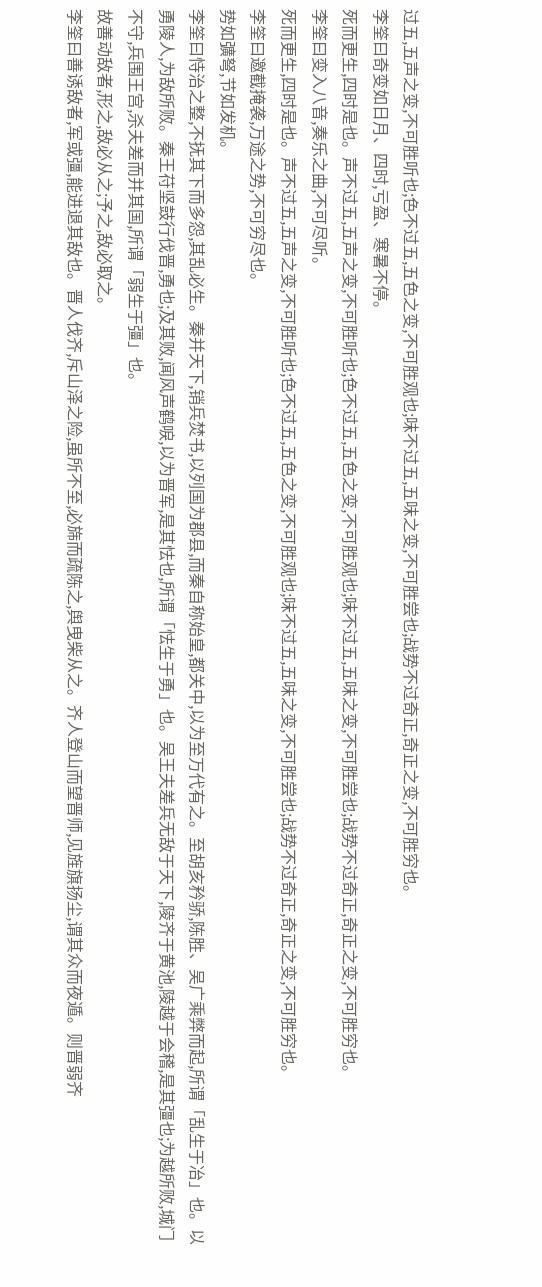过五,五声之变,不可胜听也;色不过五,五色之变,不可胜观也;味不过五,五味之变,不可胜尝也;战势不过奇正,奇正之变,不可胜穷也。
李筌曰奇变如日月、四时,亏盈、寒暑不停。
死而更生,四时是也。声不过五,五声之变,不可胜听也;色不过五,五色之变,不可胜观也;味不过五,五味之变,不可胜尝也;战势不过奇正,奇正之变,不可胜穷也。
李筌曰变入八音,奏乐之曲,不可尽听。
死而更生,四时是也。声不过五,五声之变,不可胜听也;色不过五,五色之变,不可胜观也;味不过五,五味之变,不可胜尝也;战势不过奇正,奇正之变,不可胜穷也。
李筌曰邀截掩袭,万途之势,不可穷尽也。
势如彍弩,节如发机。
李筌曰恃治之整,不抚其下而多怨,其乱必生。秦并天下,销兵焚书,以列国为郡县,而秦自称始皇,都关中,以为至万代有之。至胡亥矜骄,陈胜、吴广乘弊而起,所谓「乱生于冶」也。以勇陵人,为敌所败。秦王苻坚鼓行伐晋,勇也;及其败,闻风声鹤唳,以为晋军,是其怯也,所谓「怯生于勇」也。吴王夫差兵无敌于天下,陵齐于黄池,陵越于会稽,是其彊也;为越所败,城门不守,兵围王宫,杀夫差而并其国,所谓「弱生于彊」也。
故善动敌者,形之,敌必从之;予之,敌必取之。
李筌曰善诱敌者,军或彊,能进退其敌也。晋人伐齐,斥山泽之险,虽所不至,必旆而疏陈之,舆曳柴从之。齐人登山而望晋师,见旌旗扬尘,谓其众而夜遁。则晋弱齐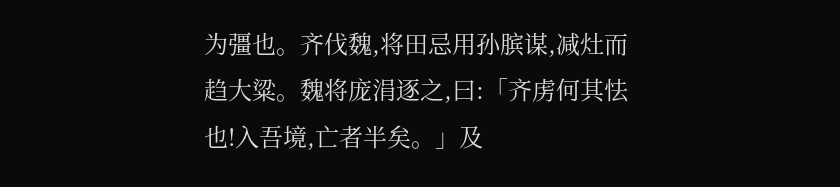为彊也。齐伐魏,将田忌用孙膑谋,减灶而趋大粱。魏将庞涓逐之,曰:「齐虏何其怯也!入吾境,亡者半矣。」及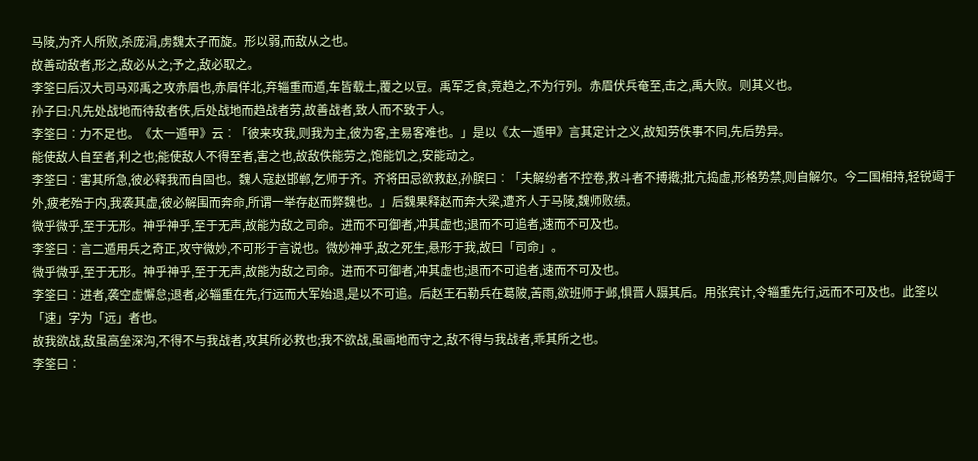马陵,为齐人所败,杀庞涓,虏魏太子而旋。形以弱,而敌从之也。
故善动敌者,形之,敌必从之;予之,敌必取之。
李筌曰后汉大司马邓禹之攻赤眉也,赤眉佯北,弃辎重而遁,车皆载土,覆之以豆。禹军乏食,竞趋之,不为行列。赤眉伏兵奄至,击之,禹大败。则其义也。
孙子曰:凡先处战地而待敌者佚,后处战地而趋战者劳,故善战者,致人而不致于人。
李筌曰︰力不足也。《太一遁甲》云︰「彼来攻我,则我为主,彼为客,主易客难也。」是以《太一遁甲》言其定计之义,故知劳佚事不同,先后势异。
能使敌人自至者,利之也;能使敌人不得至者,害之也,故敌佚能劳之,饱能饥之,安能动之。
李筌曰︰害其所急,彼必释我而自固也。魏人寇赵邯郸,乞师于齐。齐将田忌欲救赵,孙膑曰︰「夫解纷者不控卷,救斗者不搏撠;批亢捣虚,形格势禁,则自解尔。今二国相持,轻锐竭于外,疲老殆于内,我袭其虚,彼必解围而奔命,所谓一举存赵而弊魏也。」后魏果释赵而奔大梁,遭齐人于马陵,魏师败绩。
微乎微乎,至于无形。神乎神乎,至于无声,故能为敌之司命。进而不可御者,冲其虚也;退而不可追者,速而不可及也。
李筌曰︰言二遁用兵之奇正,攻守微妙,不可形于言说也。微妙神乎,敌之死生,悬形于我,故曰「司命」。
微乎微乎,至于无形。神乎神乎,至于无声,故能为敌之司命。进而不可御者,冲其虚也;退而不可追者,速而不可及也。
李筌曰︰进者,袭空虚懈怠;退者,必辎重在先,行远而大军始退,是以不可追。后赵王石勒兵在葛陂,苦雨,欲班师于邺,惧晋人蹑其后。用张宾计,令辎重先行,远而不可及也。此筌以「速」字为「远」者也。
故我欲战,敌虽高垒深沟,不得不与我战者,攻其所必救也;我不欲战,虽画地而守之,敌不得与我战者,乖其所之也。
李筌曰︰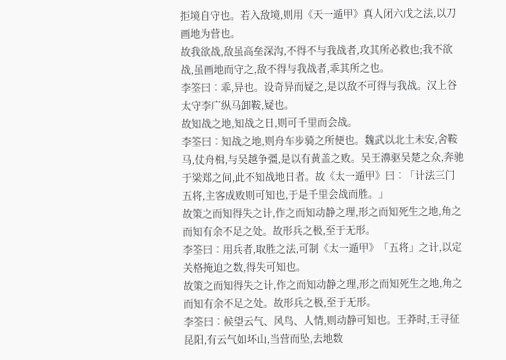拒境自守也。若入敌境,则用《天一遁甲》真人闭六戊之法,以刀画地为营也。
故我欲战,敌虽高垒深沟,不得不与我战者,攻其所必救也;我不欲战,虽画地而守之,敌不得与我战者,乖其所之也。
李筌曰︰乖,异也。设奇异而疑之,是以敌不可得与我战。汉上谷太守李广纵马卸鞍,疑也。
故知战之地,知战之日,则可千里而会战。
李筌曰︰知战之地,则舟车步骑之所便也。魏武以北土未安,舍鞍马,仗舟楫,与吴越争彊,是以有黄盖之败。吴王濞驱吴楚之众,奔驰于梁郑之间,此不知战地日者。故《太一遁甲》曰︰「计法三门五将,主客成败则可知也,于是千里会战而胜。」
故策之而知得失之计,作之而知动静之理,形之而知死生之地,角之而知有余不足之处。故形兵之极,至于无形。
李筌曰︰用兵者,取胜之法,可制《太一遁甲》「五将」之计,以定关格掩迫之数,得失可知也。
故策之而知得失之计,作之而知动静之理,形之而知死生之地,角之而知有余不足之处。故形兵之极,至于无形。
李筌曰︰候望云气、风鸟、人情,则动静可知也。王莽时,王寻征昆阳,有云气如坏山,当营而坠,去地数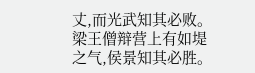丈,而光武知其必败。梁王僧辩营上有如堤之气,侯景知其必胜。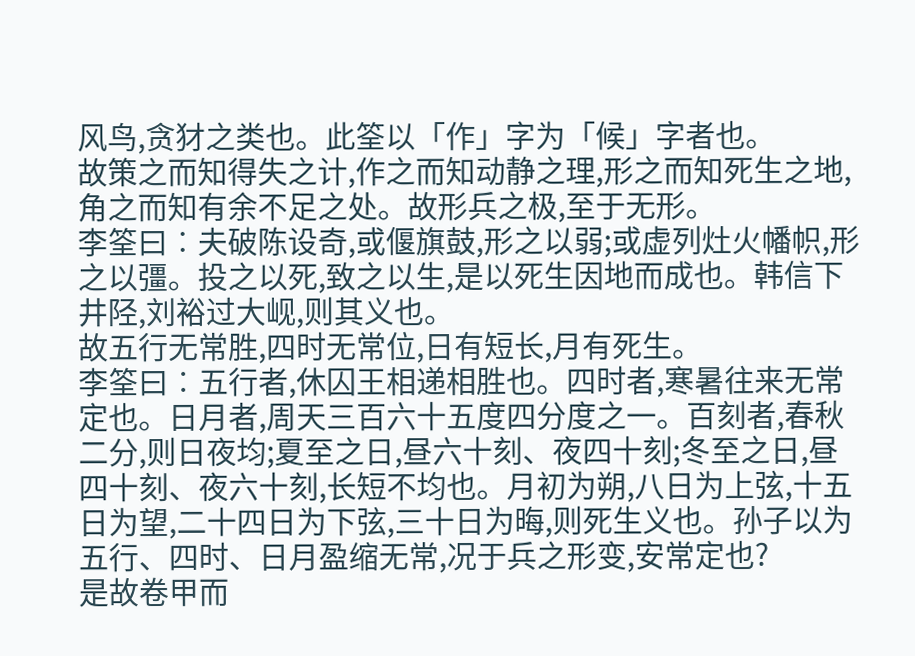风鸟,贪犲之类也。此筌以「作」字为「候」字者也。
故策之而知得失之计,作之而知动静之理,形之而知死生之地,角之而知有余不足之处。故形兵之极,至于无形。
李筌曰︰夫破陈设奇,或偃旗鼓,形之以弱;或虚列灶火幡帜,形之以彊。投之以死,致之以生,是以死生因地而成也。韩信下井陉,刘裕过大岘,则其义也。
故五行无常胜,四时无常位,日有短长,月有死生。
李筌曰︰五行者,休囚王相递相胜也。四时者,寒暑往来无常定也。日月者,周天三百六十五度四分度之一。百刻者,春秋二分,则日夜均;夏至之日,昼六十刻、夜四十刻;冬至之日,昼四十刻、夜六十刻,长短不均也。月初为朔,八日为上弦,十五日为望,二十四日为下弦,三十日为晦,则死生义也。孙子以为五行、四时、日月盈缩无常,况于兵之形变,安常定也?
是故卷甲而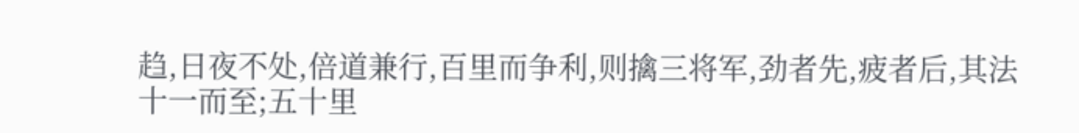趋,日夜不处,倍道兼行,百里而争利,则擒三将军,劲者先,疲者后,其法十一而至;五十里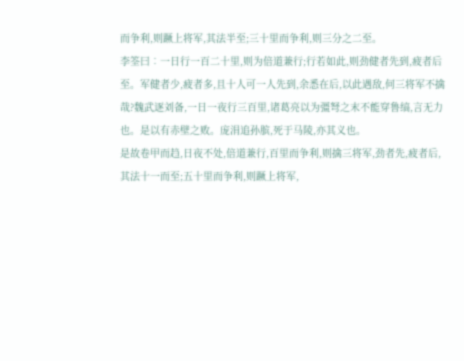而争利,则蹶上将军,其法半至;三十里而争利,则三分之二至。
李筌曰︰一日行一百二十里,则为倍道兼行;行若如此,则劲健者先到,疲者后至。军健者少,疲者多,且十人可一人先到,余悉在后,以此遇敌,何三将军不擒哉?魏武逐刘备,一日一夜行三百里,诸葛亮以为彊弩之末不能穿鲁缟,言无力也。是以有赤壁之败。庞涓追孙膑,死于马陵,亦其义也。
是故卷甲而趋,日夜不处,倍道兼行,百里而争利,则擒三将军,劲者先,疲者后,其法十一而至;五十里而争利,则蹶上将军,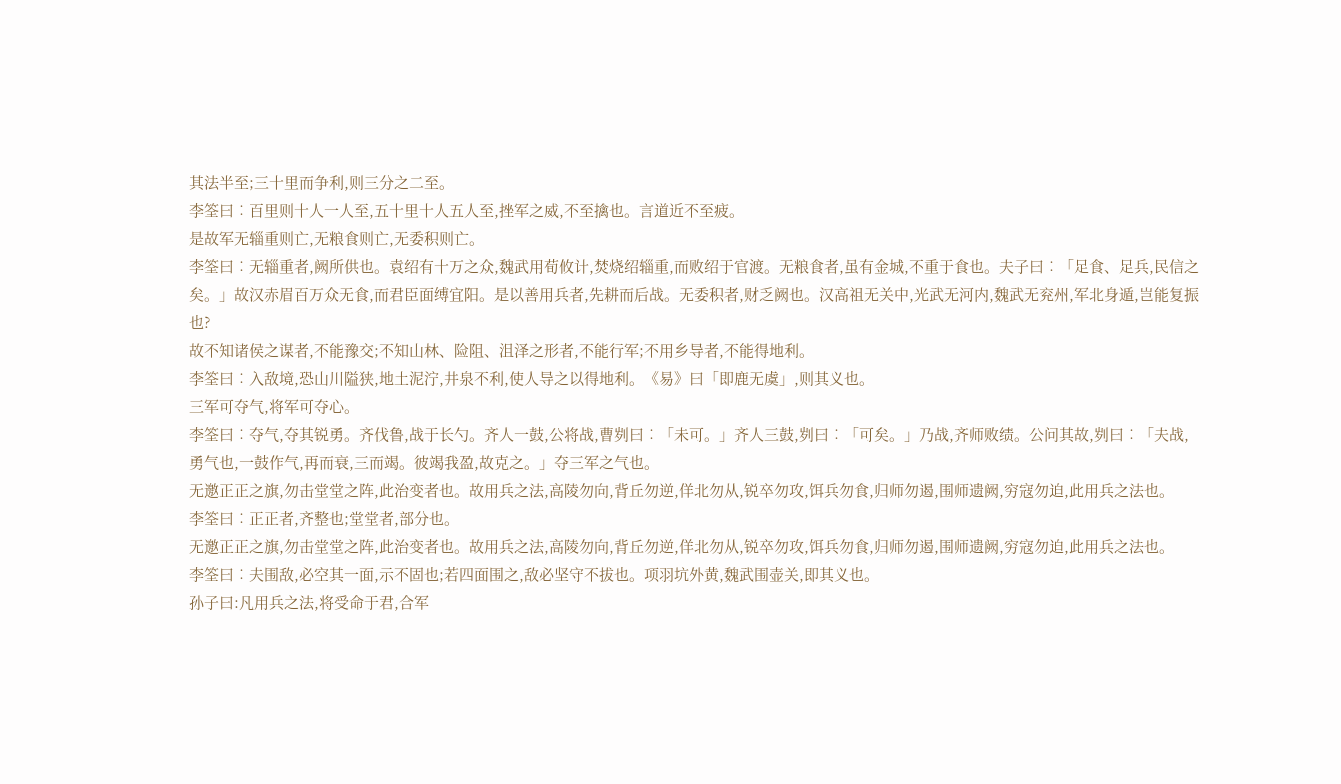其法半至;三十里而争利,则三分之二至。
李筌曰︰百里则十人一人至,五十里十人五人至,挫军之威,不至擒也。言道近不至疲。
是故军无辎重则亡,无粮食则亡,无委积则亡。
李筌曰︰无辎重者,阙所供也。袁绍有十万之众,魏武用荀攸计,焚烧绍辎重,而败绍于官渡。无粮食者,虽有金城,不重于食也。夫子曰︰「足食、足兵,民信之矣。」故汉赤眉百万众无食,而君臣面缚宜阳。是以善用兵者,先耕而后战。无委积者,财乏阙也。汉高祖无关中,光武无河内,魏武无兖州,军北身遁,岂能复振也?
故不知诸侯之谋者,不能豫交;不知山林、险阻、沮泽之形者,不能行军;不用乡导者,不能得地利。
李筌曰︰入敌境,恐山川隘狭,地土泥泞,井泉不利,使人导之以得地利。《易》曰「即鹿无虞」,则其义也。
三军可夺气,将军可夺心。
李筌曰︰夺气,夺其锐勇。齐伐鲁,战于长勺。齐人一鼓,公将战,曹刿曰︰「未可。」齐人三鼓,刿曰︰「可矣。」乃战,齐师败绩。公问其故,刿曰︰「夫战,勇气也,一鼓作气,再而衰,三而竭。彼竭我盈,故克之。」夺三军之气也。
无邀正正之旗,勿击堂堂之阵,此治变者也。故用兵之法,高陵勿向,背丘勿逆,佯北勿从,锐卒勿攻,饵兵勿食,归师勿遏,围师遗阙,穷寇勿迫,此用兵之法也。
李筌曰︰正正者,齐整也;堂堂者,部分也。
无邀正正之旗,勿击堂堂之阵,此治变者也。故用兵之法,高陵勿向,背丘勿逆,佯北勿从,锐卒勿攻,饵兵勿食,归师勿遏,围师遗阙,穷寇勿迫,此用兵之法也。
李筌曰︰夫围敌,必空其一面,示不固也;若四面围之,敌必坚守不拔也。项羽坑外黄,魏武围壶关,即其义也。
孙子曰:凡用兵之法,将受命于君,合军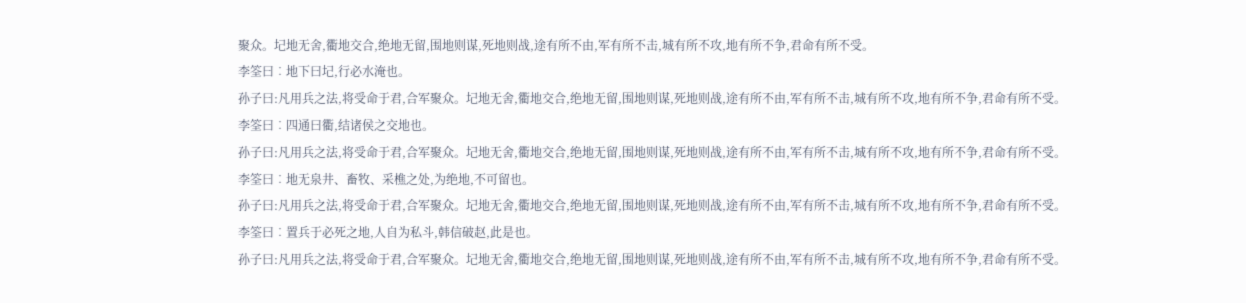聚众。圮地无舍,衢地交合,绝地无留,围地则谋,死地则战,途有所不由,军有所不击,城有所不攻,地有所不争,君命有所不受。
李筌曰︰地下曰圮,行必水淹也。
孙子曰:凡用兵之法,将受命于君,合军聚众。圮地无舍,衢地交合,绝地无留,围地则谋,死地则战,途有所不由,军有所不击,城有所不攻,地有所不争,君命有所不受。
李筌曰︰四通曰衢,结诸侯之交地也。
孙子曰:凡用兵之法,将受命于君,合军聚众。圮地无舍,衢地交合,绝地无留,围地则谋,死地则战,途有所不由,军有所不击,城有所不攻,地有所不争,君命有所不受。
李筌曰︰地无泉井、畜牧、采樵之处,为绝地,不可留也。
孙子曰:凡用兵之法,将受命于君,合军聚众。圮地无舍,衢地交合,绝地无留,围地则谋,死地则战,途有所不由,军有所不击,城有所不攻,地有所不争,君命有所不受。
李筌曰︰置兵于必死之地,人自为私斗,韩信破赵,此是也。
孙子曰:凡用兵之法,将受命于君,合军聚众。圮地无舍,衢地交合,绝地无留,围地则谋,死地则战,途有所不由,军有所不击,城有所不攻,地有所不争,君命有所不受。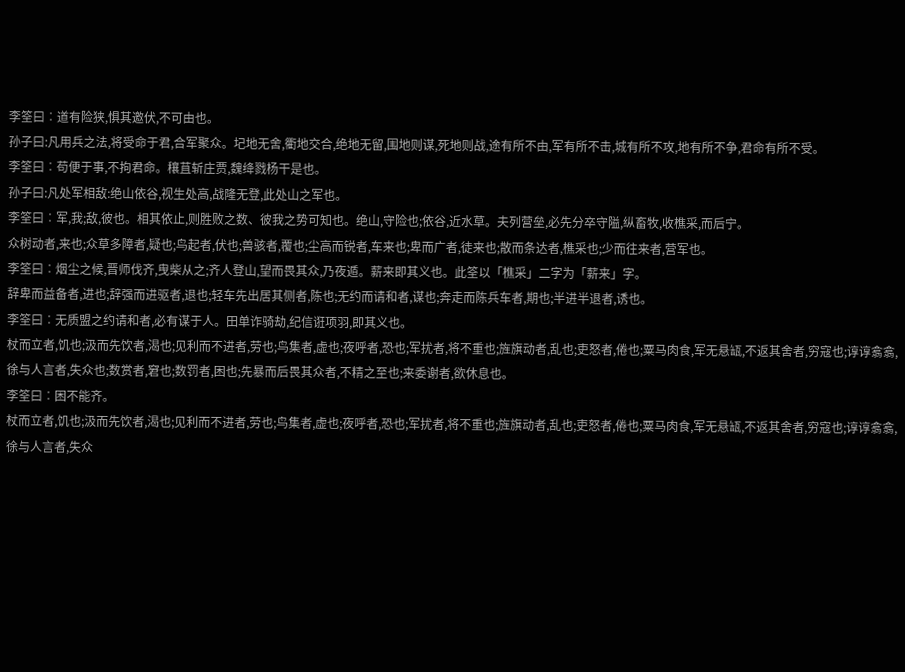李筌曰︰道有险狭,惧其邀伏,不可由也。
孙子曰:凡用兵之法,将受命于君,合军聚众。圮地无舍,衢地交合,绝地无留,围地则谋,死地则战,途有所不由,军有所不击,城有所不攻,地有所不争,君命有所不受。
李筌曰︰苟便于事,不拘君命。穰苴斩庄贾,魏绛戮杨干是也。
孙子曰:凡处军相敌:绝山依谷,视生处高,战隆无登,此处山之军也。
李筌曰︰军,我;敌,彼也。相其依止,则胜败之数、彼我之势可知也。绝山,守险也;依谷,近水草。夫列营垒,必先分卒守隘,纵畜牧,收樵采,而后宁。
众树动者,来也;众草多障者,疑也;鸟起者,伏也;兽骇者,覆也;尘高而锐者,车来也;卑而广者,徒来也;散而条达者,樵采也;少而往来者,营军也。
李筌曰︰烟尘之候,晋师伐齐,曳柴从之;齐人登山,望而畏其众,乃夜遁。薪来即其义也。此筌以「樵采」二字为「薪来」字。
辞卑而益备者,进也;辞强而进驱者,退也;轻车先出居其侧者,陈也;无约而请和者,谋也;奔走而陈兵车者,期也;半进半退者,诱也。
李筌曰︰无质盟之约请和者,必有谋于人。田单诈骑劫,纪信诳项羽,即其义也。
杖而立者,饥也;汲而先饮者,渴也;见利而不进者,劳也;鸟集者,虚也;夜呼者,恐也;军扰者,将不重也;旌旗动者,乱也;吏怒者,倦也;粟马肉食,军无悬缻,不返其舍者,穷寇也;谆谆翕翕,徐与人言者,失众也;数赏者,窘也;数罚者,困也;先暴而后畏其众者,不精之至也;来委谢者,欲休息也。
李筌曰︰困不能齐。
杖而立者,饥也;汲而先饮者,渴也;见利而不进者,劳也;鸟集者,虚也;夜呼者,恐也;军扰者,将不重也;旌旗动者,乱也;吏怒者,倦也;粟马肉食,军无悬缻,不返其舍者,穷寇也;谆谆翕翕,徐与人言者,失众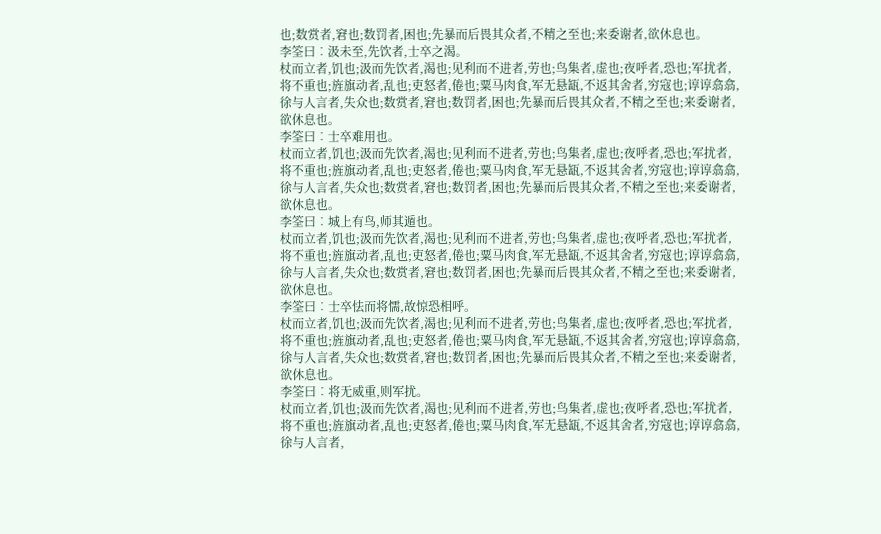也;数赏者,窘也;数罚者,困也;先暴而后畏其众者,不精之至也;来委谢者,欲休息也。
李筌曰︰汲未至,先饮者,士卒之渴。
杖而立者,饥也;汲而先饮者,渴也;见利而不进者,劳也;鸟集者,虚也;夜呼者,恐也;军扰者,将不重也;旌旗动者,乱也;吏怒者,倦也;粟马肉食,军无悬缻,不返其舍者,穷寇也;谆谆翕翕,徐与人言者,失众也;数赏者,窘也;数罚者,困也;先暴而后畏其众者,不精之至也;来委谢者,欲休息也。
李筌曰︰士卒难用也。
杖而立者,饥也;汲而先饮者,渴也;见利而不进者,劳也;鸟集者,虚也;夜呼者,恐也;军扰者,将不重也;旌旗动者,乱也;吏怒者,倦也;粟马肉食,军无悬缻,不返其舍者,穷寇也;谆谆翕翕,徐与人言者,失众也;数赏者,窘也;数罚者,困也;先暴而后畏其众者,不精之至也;来委谢者,欲休息也。
李筌曰︰城上有鸟,师其遁也。
杖而立者,饥也;汲而先饮者,渴也;见利而不进者,劳也;鸟集者,虚也;夜呼者,恐也;军扰者,将不重也;旌旗动者,乱也;吏怒者,倦也;粟马肉食,军无悬缻,不返其舍者,穷寇也;谆谆翕翕,徐与人言者,失众也;数赏者,窘也;数罚者,困也;先暴而后畏其众者,不精之至也;来委谢者,欲休息也。
李筌曰︰士卒怯而将懦,故惊恐相呼。
杖而立者,饥也;汲而先饮者,渴也;见利而不进者,劳也;鸟集者,虚也;夜呼者,恐也;军扰者,将不重也;旌旗动者,乱也;吏怒者,倦也;粟马肉食,军无悬缻,不返其舍者,穷寇也;谆谆翕翕,徐与人言者,失众也;数赏者,窘也;数罚者,困也;先暴而后畏其众者,不精之至也;来委谢者,欲休息也。
李筌曰︰将无威重,则军扰。
杖而立者,饥也;汲而先饮者,渴也;见利而不进者,劳也;鸟集者,虚也;夜呼者,恐也;军扰者,将不重也;旌旗动者,乱也;吏怒者,倦也;粟马肉食,军无悬缻,不返其舍者,穷寇也;谆谆翕翕,徐与人言者,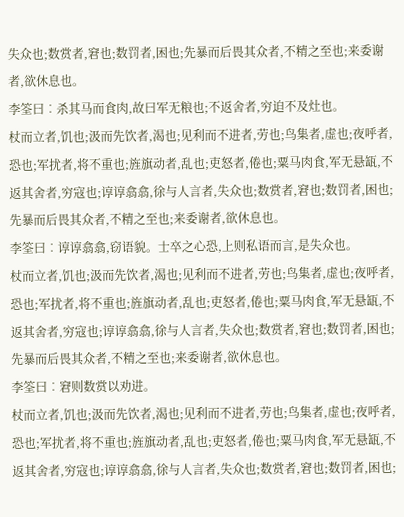失众也;数赏者,窘也;数罚者,困也;先暴而后畏其众者,不精之至也;来委谢者,欲休息也。
李筌曰︰杀其马而食肉,故曰军无粮也;不返舍者,穷迫不及灶也。
杖而立者,饥也;汲而先饮者,渴也;见利而不进者,劳也;鸟集者,虚也;夜呼者,恐也;军扰者,将不重也;旌旗动者,乱也;吏怒者,倦也;粟马肉食,军无悬缻,不返其舍者,穷寇也;谆谆翕翕,徐与人言者,失众也;数赏者,窘也;数罚者,困也;先暴而后畏其众者,不精之至也;来委谢者,欲休息也。
李筌曰︰谆谆翕翕,窃语貌。士卒之心恐,上则私语而言,是失众也。
杖而立者,饥也;汲而先饮者,渴也;见利而不进者,劳也;鸟集者,虚也;夜呼者,恐也;军扰者,将不重也;旌旗动者,乱也;吏怒者,倦也;粟马肉食,军无悬缻,不返其舍者,穷寇也;谆谆翕翕,徐与人言者,失众也;数赏者,窘也;数罚者,困也;先暴而后畏其众者,不精之至也;来委谢者,欲休息也。
李筌曰︰窘则数赏以劝进。
杖而立者,饥也;汲而先饮者,渴也;见利而不进者,劳也;鸟集者,虚也;夜呼者,恐也;军扰者,将不重也;旌旗动者,乱也;吏怒者,倦也;粟马肉食,军无悬缻,不返其舍者,穷寇也;谆谆翕翕,徐与人言者,失众也;数赏者,窘也;数罚者,困也;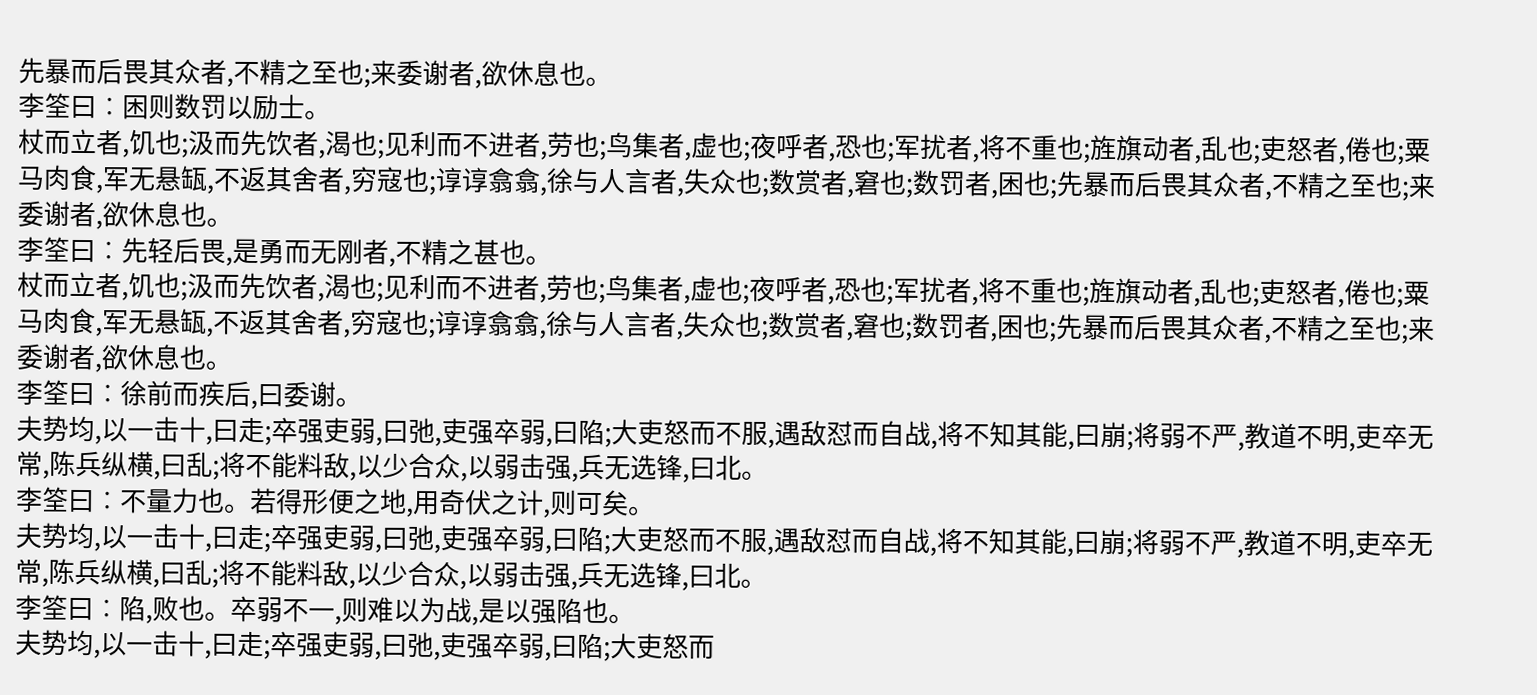先暴而后畏其众者,不精之至也;来委谢者,欲休息也。
李筌曰︰困则数罚以励士。
杖而立者,饥也;汲而先饮者,渴也;见利而不进者,劳也;鸟集者,虚也;夜呼者,恐也;军扰者,将不重也;旌旗动者,乱也;吏怒者,倦也;粟马肉食,军无悬缻,不返其舍者,穷寇也;谆谆翕翕,徐与人言者,失众也;数赏者,窘也;数罚者,困也;先暴而后畏其众者,不精之至也;来委谢者,欲休息也。
李筌曰︰先轻后畏,是勇而无刚者,不精之甚也。
杖而立者,饥也;汲而先饮者,渴也;见利而不进者,劳也;鸟集者,虚也;夜呼者,恐也;军扰者,将不重也;旌旗动者,乱也;吏怒者,倦也;粟马肉食,军无悬缻,不返其舍者,穷寇也;谆谆翕翕,徐与人言者,失众也;数赏者,窘也;数罚者,困也;先暴而后畏其众者,不精之至也;来委谢者,欲休息也。
李筌曰︰徐前而疾后,曰委谢。
夫势均,以一击十,曰走;卒强吏弱,曰弛,吏强卒弱,曰陷;大吏怒而不服,遇敌怼而自战,将不知其能,曰崩;将弱不严,教道不明,吏卒无常,陈兵纵横,曰乱;将不能料敌,以少合众,以弱击强,兵无选锋,曰北。
李筌曰︰不量力也。若得形便之地,用奇伏之计,则可矣。
夫势均,以一击十,曰走;卒强吏弱,曰弛,吏强卒弱,曰陷;大吏怒而不服,遇敌怼而自战,将不知其能,曰崩;将弱不严,教道不明,吏卒无常,陈兵纵横,曰乱;将不能料敌,以少合众,以弱击强,兵无选锋,曰北。
李筌曰︰陷,败也。卒弱不一,则难以为战,是以强陷也。
夫势均,以一击十,曰走;卒强吏弱,曰弛,吏强卒弱,曰陷;大吏怒而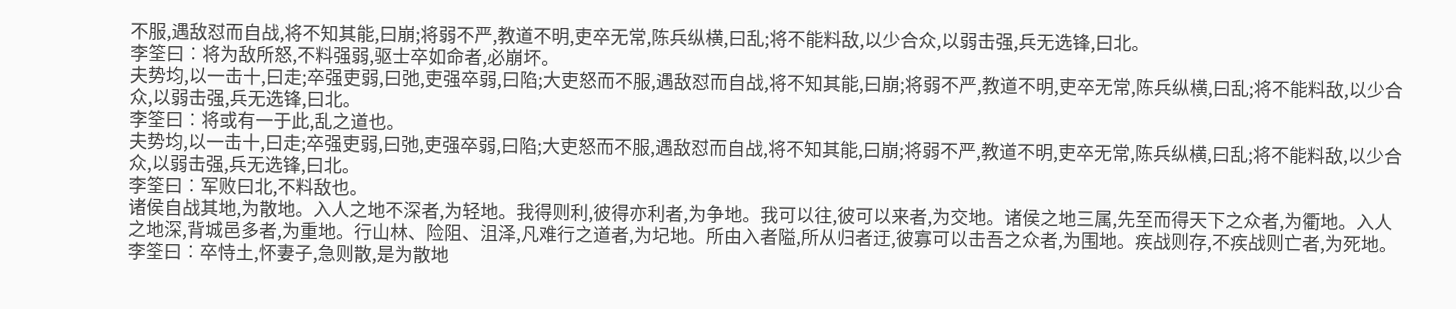不服,遇敌怼而自战,将不知其能,曰崩;将弱不严,教道不明,吏卒无常,陈兵纵横,曰乱;将不能料敌,以少合众,以弱击强,兵无选锋,曰北。
李筌曰︰将为敌所怒,不料强弱,驱士卒如命者,必崩坏。
夫势均,以一击十,曰走;卒强吏弱,曰弛,吏强卒弱,曰陷;大吏怒而不服,遇敌怼而自战,将不知其能,曰崩;将弱不严,教道不明,吏卒无常,陈兵纵横,曰乱;将不能料敌,以少合众,以弱击强,兵无选锋,曰北。
李筌曰︰将或有一于此,乱之道也。
夫势均,以一击十,曰走;卒强吏弱,曰弛,吏强卒弱,曰陷;大吏怒而不服,遇敌怼而自战,将不知其能,曰崩;将弱不严,教道不明,吏卒无常,陈兵纵横,曰乱;将不能料敌,以少合众,以弱击强,兵无选锋,曰北。
李筌曰︰军败曰北,不料敌也。
诸侯自战其地,为散地。入人之地不深者,为轻地。我得则利,彼得亦利者,为争地。我可以往,彼可以来者,为交地。诸侯之地三属,先至而得天下之众者,为衢地。入人之地深,背城邑多者,为重地。行山林、险阻、沮泽,凡难行之道者,为圮地。所由入者隘,所从归者迂,彼寡可以击吾之众者,为围地。疾战则存,不疾战则亡者,为死地。
李筌曰︰卒恃土,怀妻子,急则散,是为散地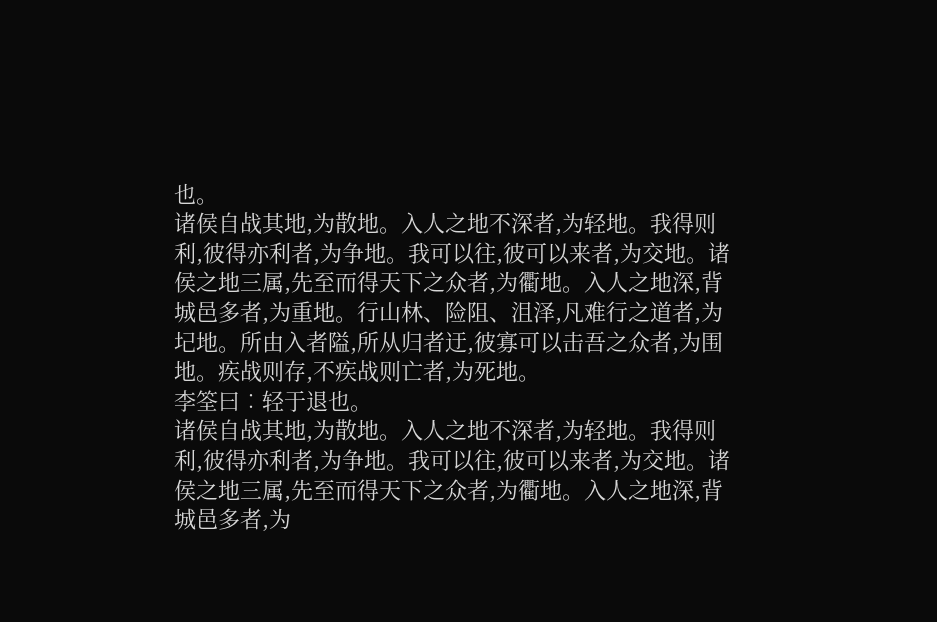也。
诸侯自战其地,为散地。入人之地不深者,为轻地。我得则利,彼得亦利者,为争地。我可以往,彼可以来者,为交地。诸侯之地三属,先至而得天下之众者,为衢地。入人之地深,背城邑多者,为重地。行山林、险阻、沮泽,凡难行之道者,为圮地。所由入者隘,所从归者迂,彼寡可以击吾之众者,为围地。疾战则存,不疾战则亡者,为死地。
李筌曰︰轻于退也。
诸侯自战其地,为散地。入人之地不深者,为轻地。我得则利,彼得亦利者,为争地。我可以往,彼可以来者,为交地。诸侯之地三属,先至而得天下之众者,为衢地。入人之地深,背城邑多者,为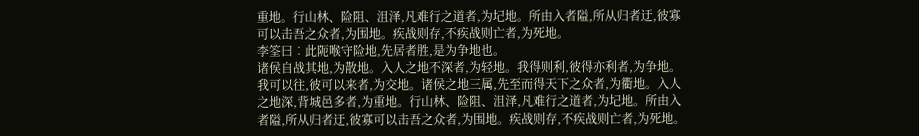重地。行山林、险阻、沮泽,凡难行之道者,为圮地。所由入者隘,所从归者迂,彼寡可以击吾之众者,为围地。疾战则存,不疾战则亡者,为死地。
李筌曰︰此阨喉守险地,先居者胜,是为争地也。
诸侯自战其地,为散地。入人之地不深者,为轻地。我得则利,彼得亦利者,为争地。我可以往,彼可以来者,为交地。诸侯之地三属,先至而得天下之众者,为衢地。入人之地深,背城邑多者,为重地。行山林、险阻、沮泽,凡难行之道者,为圮地。所由入者隘,所从归者迂,彼寡可以击吾之众者,为围地。疾战则存,不疾战则亡者,为死地。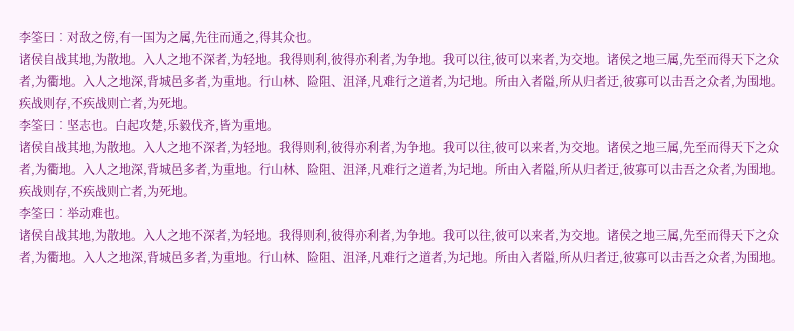李筌曰︰对敌之傍,有一国为之属,先往而通之,得其众也。
诸侯自战其地,为散地。入人之地不深者,为轻地。我得则利,彼得亦利者,为争地。我可以往,彼可以来者,为交地。诸侯之地三属,先至而得天下之众者,为衢地。入人之地深,背城邑多者,为重地。行山林、险阻、沮泽,凡难行之道者,为圮地。所由入者隘,所从归者迂,彼寡可以击吾之众者,为围地。疾战则存,不疾战则亡者,为死地。
李筌曰︰坚志也。白起攻楚,乐毅伐齐,皆为重地。
诸侯自战其地,为散地。入人之地不深者,为轻地。我得则利,彼得亦利者,为争地。我可以往,彼可以来者,为交地。诸侯之地三属,先至而得天下之众者,为衢地。入人之地深,背城邑多者,为重地。行山林、险阻、沮泽,凡难行之道者,为圮地。所由入者隘,所从归者迂,彼寡可以击吾之众者,为围地。疾战则存,不疾战则亡者,为死地。
李筌曰︰举动难也。
诸侯自战其地,为散地。入人之地不深者,为轻地。我得则利,彼得亦利者,为争地。我可以往,彼可以来者,为交地。诸侯之地三属,先至而得天下之众者,为衢地。入人之地深,背城邑多者,为重地。行山林、险阻、沮泽,凡难行之道者,为圮地。所由入者隘,所从归者迂,彼寡可以击吾之众者,为围地。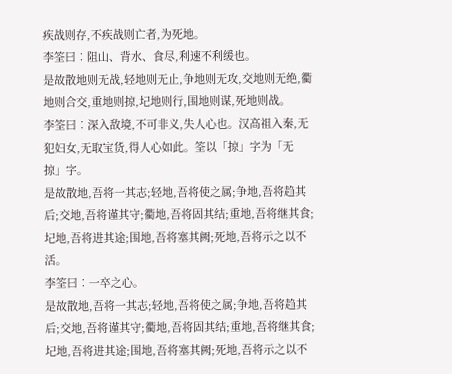疾战则存,不疾战则亡者,为死地。
李筌曰︰阻山、背水、食尽,利速不利缓也。
是故散地则无战,轻地则无止,争地则无攻,交地则无绝,衢地则合交,重地则掠,圮地则行,围地则谋,死地则战。
李筌曰︰深入敌境,不可非义,失人心也。汉高祖入秦,无犯妇女,无取宝货,得人心如此。筌以「掠」字为「无掠」字。
是故散地,吾将一其志;轻地,吾将使之属;争地,吾将趋其后;交地,吾将谨其守;衢地,吾将固其结;重地,吾将继其食;圮地,吾将进其途;围地,吾将塞其阙;死地,吾将示之以不活。
李筌曰︰一卒之心。
是故散地,吾将一其志;轻地,吾将使之属;争地,吾将趋其后;交地,吾将谨其守;衢地,吾将固其结;重地,吾将继其食;圮地,吾将进其途;围地,吾将塞其阙;死地,吾将示之以不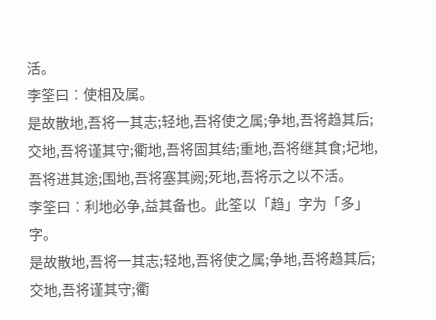活。
李筌曰︰使相及属。
是故散地,吾将一其志;轻地,吾将使之属;争地,吾将趋其后;交地,吾将谨其守;衢地,吾将固其结;重地,吾将继其食;圮地,吾将进其途;围地,吾将塞其阙;死地,吾将示之以不活。
李筌曰︰利地必争,益其备也。此筌以「趋」字为「多」字。
是故散地,吾将一其志;轻地,吾将使之属;争地,吾将趋其后;交地,吾将谨其守;衢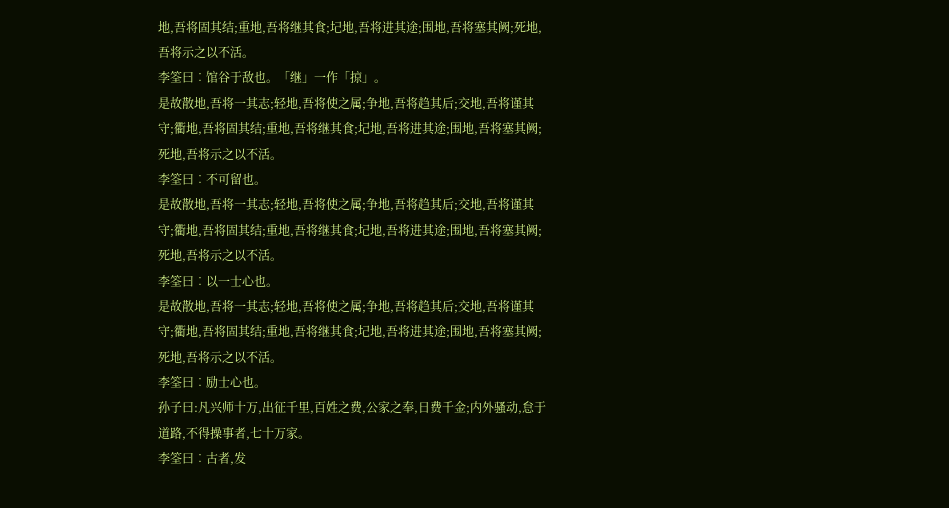地,吾将固其结;重地,吾将继其食;圮地,吾将进其途;围地,吾将塞其阙;死地,吾将示之以不活。
李筌曰︰馆谷于敌也。「继」一作「掠」。
是故散地,吾将一其志;轻地,吾将使之属;争地,吾将趋其后;交地,吾将谨其守;衢地,吾将固其结;重地,吾将继其食;圮地,吾将进其途;围地,吾将塞其阙;死地,吾将示之以不活。
李筌曰︰不可留也。
是故散地,吾将一其志;轻地,吾将使之属;争地,吾将趋其后;交地,吾将谨其守;衢地,吾将固其结;重地,吾将继其食;圮地,吾将进其途;围地,吾将塞其阙;死地,吾将示之以不活。
李筌曰︰以一士心也。
是故散地,吾将一其志;轻地,吾将使之属;争地,吾将趋其后;交地,吾将谨其守;衢地,吾将固其结;重地,吾将继其食;圮地,吾将进其途;围地,吾将塞其阙;死地,吾将示之以不活。
李筌曰︰励士心也。
孙子曰:凡兴师十万,出征千里,百姓之费,公家之奉,日费千金;内外骚动,怠于道路,不得操事者,七十万家。
李筌曰︰古者,发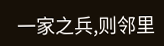一家之兵,则邻里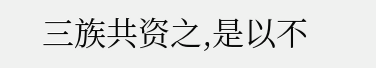三族共资之,是以不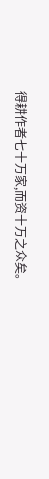得耕作者七十万家,而资十万之众矣。